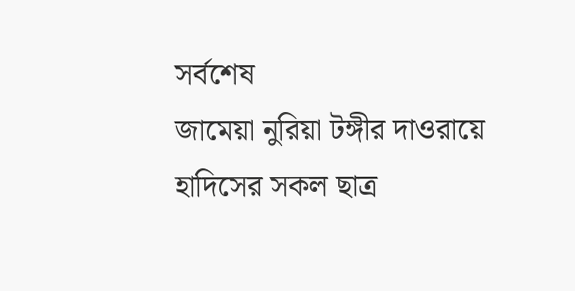সর্বশেষ
জামেয়া নুরিয়া টঙ্গীর দাওরায়ে হাদিসের সকল ছাত্র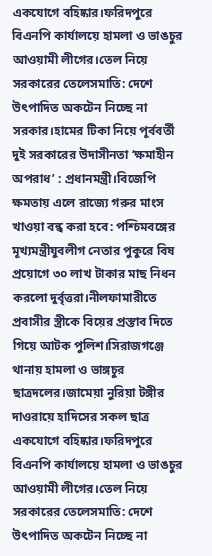একযোগে বহিষ্কার।ফরিদপুরে বিএনপি কার্যালয়ে হামলা ও ভাঙচুর আওয়ামী লীগের।তেল নিয়ে সরকারের তেলেসমাতি: দেশে উৎপাদিত অকটেন নিচ্ছে না সরকার।হামের টিকা নিয়ে পূর্ববর্তী দুই সরকারের উদাসীনতা ‘ক্ষমাহীন অপরাধ’ : প্রধানমন্ত্রী।বিজেপি ক্ষমতায় এলে রাজ্যে গরুর মাংস খাওয়া বন্ধ করা হবে: পশ্চিমবঙ্গের মূখ্যমন্ত্রীযুবলীগ নেতার পুকুরে বিষ প্রয়োগে ৩০ লাখ টাকার মাছ নিধন করলো দুর্বৃত্তরা।নীলফামারীতে প্রবাসীর স্ত্রীকে বিয়ের প্রস্তাব দিতে গিয়ে আটক পুলিশ।সিরাজগঞ্জে থানায় হামলা ও ভাঙ্গচুর ছাত্রদলের।জামেয়া নুরিয়া টঙ্গীর দাওরায়ে হাদিসের সকল ছাত্র একযোগে বহিষ্কার।ফরিদপুরে বিএনপি কার্যালয়ে হামলা ও ভাঙচুর আওয়ামী লীগের।তেল নিয়ে সরকারের তেলেসমাতি: দেশে উৎপাদিত অকটেন নিচ্ছে না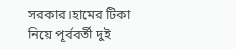সরকার।হামের টিকা নিয়ে পূর্ববর্তী দুই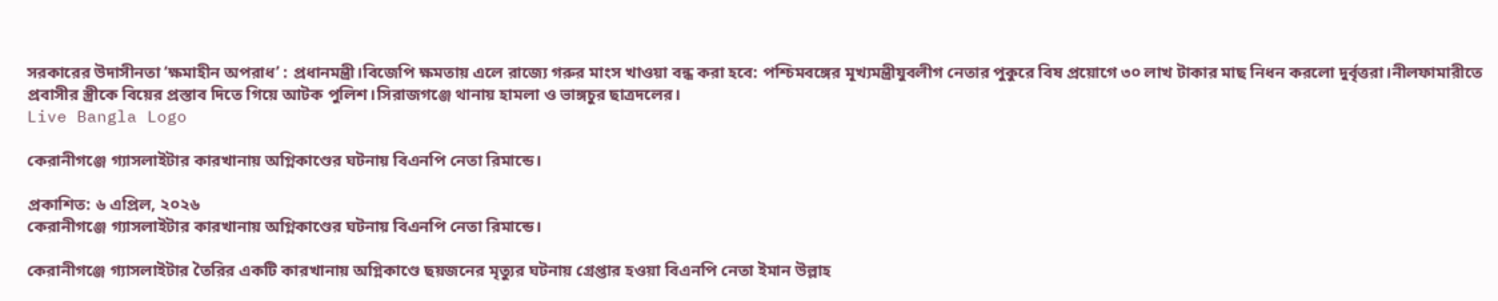সরকারের উদাসীনতা ‘ক্ষমাহীন অপরাধ’ : প্রধানমন্ত্রী।বিজেপি ক্ষমতায় এলে রাজ্যে গরুর মাংস খাওয়া বন্ধ করা হবে: পশ্চিমবঙ্গের মূখ্যমন্ত্রীযুবলীগ নেতার পুকুরে বিষ প্রয়োগে ৩০ লাখ টাকার মাছ নিধন করলো দুর্বৃত্তরা।নীলফামারীতে প্রবাসীর স্ত্রীকে বিয়ের প্রস্তাব দিতে গিয়ে আটক পুলিশ।সিরাজগঞ্জে থানায় হামলা ও ভাঙ্গচুর ছাত্রদলের।
Live Bangla Logo

কেরানীগঞ্জে গ্যাসলাইটার কারখানায় অগ্নিকাণ্ডের ঘটনায় বিএনপি নেতা রিমান্ডে।

প্রকাশিত: ৬ এপ্রিল, ২০২৬
কেরানীগঞ্জে গ্যাসলাইটার কারখানায় অগ্নিকাণ্ডের ঘটনায় বিএনপি নেতা রিমান্ডে।

কেরানীগঞ্জে গ্যাসলাইটার তৈরির একটি কারখানায় অগ্নিকাণ্ডে ছয়জনের মৃত্যুর ঘটনায় গ্রেপ্তার হওয়া বিএনপি নেতা ইমান উল্লাহ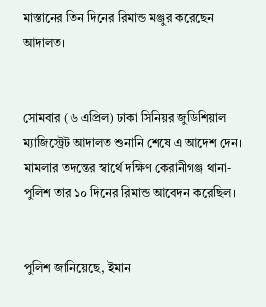মাস্তানের তিন দিনের রিমান্ড মঞ্জুর করেছেন আদালত।


সোমবার (৬ এপ্রিল) ঢাকা সিনিয়র জুডিশিয়াল ম্যাজিস্ট্রেট আদালত শুনানি শেষে এ আদেশ দেন। মামলার তদন্তের স্বার্থে দক্ষিণ কেরানীগঞ্জ থানা-পুলিশ তার ১০ দিনের রিমান্ড আবেদন করেছিল।


পুলিশ জানিয়েছে, ইমান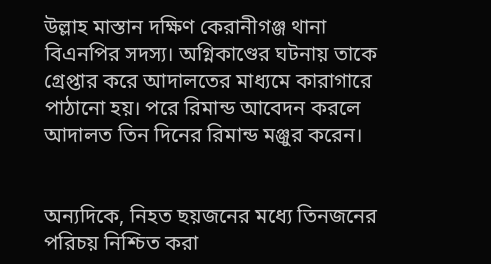উল্লাহ মাস্তান দক্ষিণ কেরানীগঞ্জ থানা বিএনপির সদস্য। অগ্নিকাণ্ডের ঘটনায় তাকে গ্রেপ্তার করে আদালতের মাধ্যমে কারাগারে পাঠানো হয়। পরে রিমান্ড আবেদন করলে আদালত তিন দিনের রিমান্ড মঞ্জুর করেন।


অন্যদিকে, নিহত ছয়জনের মধ্যে তিনজনের পরিচয় নিশ্চিত করা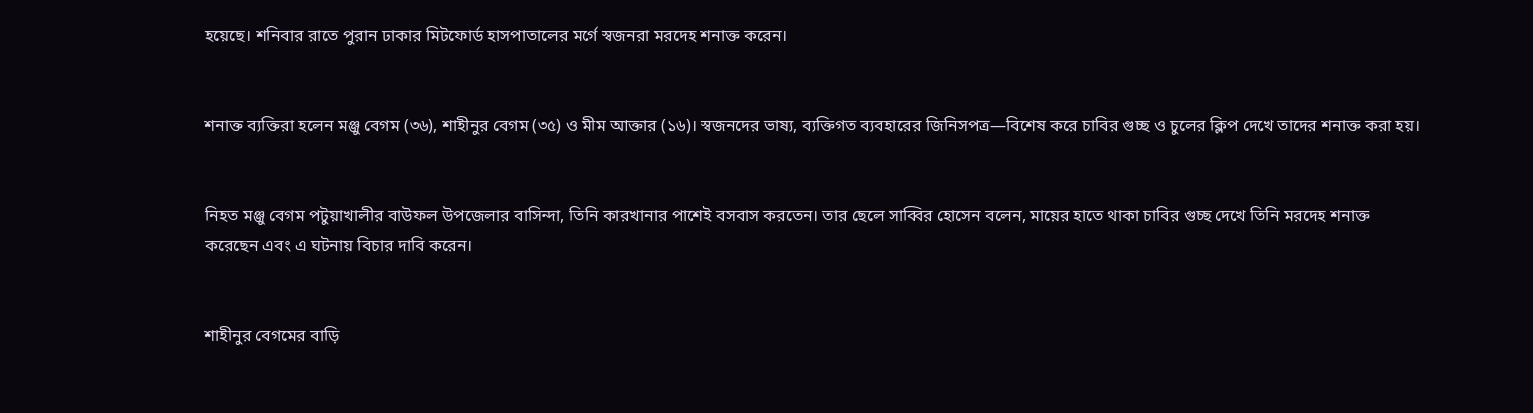হয়েছে। শনিবার রাতে পুরান ঢাকার মিটফোর্ড হাসপাতালের মর্গে স্বজনরা মরদেহ শনাক্ত করেন।


শনাক্ত ব্যক্তিরা হলেন মঞ্জু বেগম (৩৬), শাহীনুর বেগম (৩৫) ও মীম আক্তার (১৬)। স্বজনদের ভাষ্য, ব্যক্তিগত ব্যবহারের জিনিসপত্র—বিশেষ করে চাবির গুচ্ছ ও চুলের ক্লিপ দেখে তাদের শনাক্ত করা হয়।


নিহত মঞ্জু বেগম পটুয়াখালীর বাউফল উপজেলার বাসিন্দা, তিনি কারখানার পাশেই বসবাস করতেন। তার ছেলে সাব্বির হোসেন বলেন, মায়ের হাতে থাকা চাবির গুচ্ছ দেখে তিনি মরদেহ শনাক্ত করেছেন এবং এ ঘটনায় বিচার দাবি করেন।


শাহীনুর বেগমের বাড়ি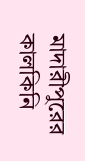মাদারীপুরের কালকিনি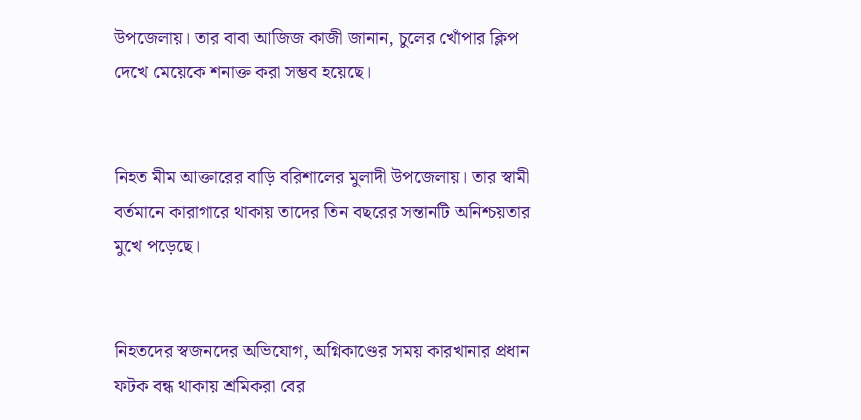উপজেলায়। তার বাবা আজিজ কাজী জানান, চুলের খোঁপার ক্লিপ দেখে মেয়েকে শনাক্ত করা সম্ভব হয়েছে।


নিহত মীম আক্তারের বাড়ি বরিশালের মুলাদী উপজেলায়। তার স্বামী বর্তমানে কারাগারে থাকায় তাদের তিন বছরের সন্তানটি অনিশ্চয়তার মুখে পড়েছে।


নিহতদের স্বজনদের অভিযোগ, অগ্নিকাণ্ডের সময় কারখানার প্রধান ফটক বন্ধ থাকায় শ্রমিকরা বের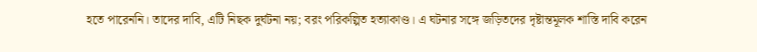হতে পারেননি। তাদের দাবি, এটি নিছক দুর্ঘটনা নয়; বরং পরিকল্পিত হত্যাকাণ্ড। এ ঘটনার সঙ্গে জড়িতদের দৃষ্টান্তমূলক শাস্তি দাবি করেন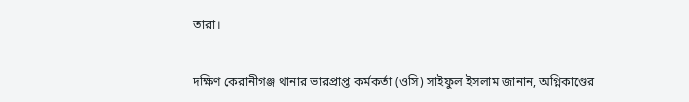তারা।


দক্ষিণ কেরানীগঞ্জ থানার ভারপ্রাপ্ত কর্মকর্তা (ওসি) সাইফুল ইসলাম জানান, অগ্নিকাণ্ডের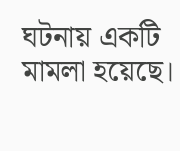ঘটনায় একটি মামলা হয়েছে।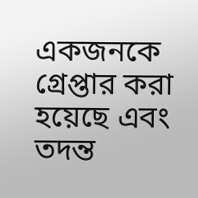একজনকে গ্রেপ্তার করা হয়েছে এবং তদন্ত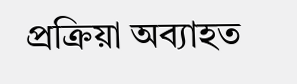প্রক্রিয়া অব্যাহত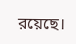রয়েছে।